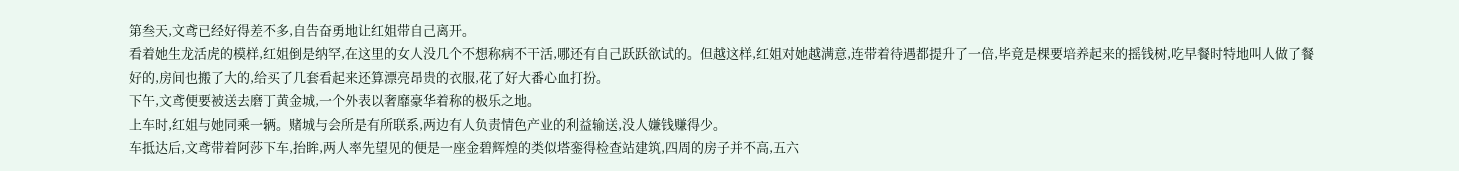第叁天,文鸢已经好得差不多,自告奋勇地让红姐带自己离开。
看着她生龙活虎的模样,红姐倒是纳罕,在这里的女人没几个不想称病不干活,哪还有自己跃跃欲试的。但越这样,红姐对她越满意,连带着待遇都提升了一倍,毕竟是棵要培养起来的摇钱树,吃早餐时特地叫人做了餐好的,房间也搬了大的,给买了几套看起来还算漂亮昂贵的衣服,花了好大番心血打扮。
下午,文鸢便要被送去磨丁黄金城,一个外表以奢靡豪华着称的极乐之地。
上车时,红姐与她同乘一辆。赌城与会所是有所联系,两边有人负责情色产业的利益输送,没人嫌钱赚得少。
车抵达后,文鸢带着阿莎下车,抬眸,两人率先望见的便是一座金碧辉煌的类似塔銮得检查站建筑,四周的房子并不高,五六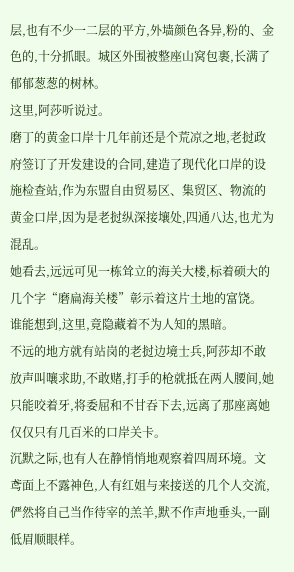层,也有不少一二层的平方,外墙颜色各异,粉的、金色的,十分抓眼。城区外围被整座山窝包裹,长满了郁郁葱葱的树林。
这里,阿莎听说过。
磨丁的黄金口岸十几年前还是个荒凉之地,老挝政府签订了开发建设的合同,建造了现代化口岸的设施检查站,作为东盟自由贸易区、集贸区、物流的黄金口岸,因为是老挝纵深接壤处,四通八达,也尤为混乱。
她看去,远远可见一栋耸立的海关大楼,标着硕大的几个字“磨扁海关楼”彰示着这片土地的富饶。
谁能想到,这里,竟隐藏着不为人知的黑暗。
不远的地方就有站岗的老挝边境士兵,阿莎却不敢放声叫嚷求助,不敢赌,打手的枪就抵在两人腰间,她只能咬着牙,将委屈和不甘吞下去,远离了那座离她仅仅只有几百米的口岸关卡。
沉默之际,也有人在静悄悄地观察着四周环境。文鸢面上不露神色,人有红姐与来接送的几个人交流,俨然将自己当作待宰的羔羊,默不作声地垂头,一副低眉顺眼样。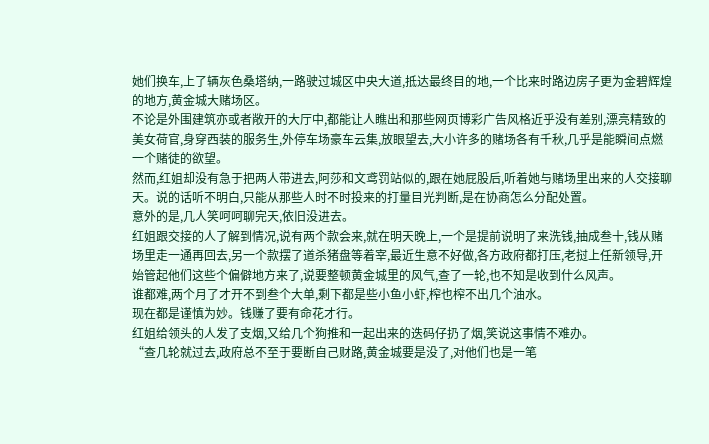她们换车,上了辆灰色桑塔纳,一路驶过城区中央大道,抵达最终目的地,一个比来时路边房子更为金碧辉煌的地方,黄金城大赌场区。
不论是外围建筑亦或者敞开的大厅中,都能让人瞧出和那些网页博彩广告风格近乎没有差别,漂亮精致的美女荷官,身穿西装的服务生,外停车场豪车云集,放眼望去,大小许多的赌场各有千秋,几乎是能瞬间点燃一个赌徒的欲望。
然而,红姐却没有急于把两人带进去,阿莎和文鸢罚站似的,跟在她屁股后,听着她与赌场里出来的人交接聊天。说的话听不明白,只能从那些人时不时投来的打量目光判断,是在协商怎么分配处置。
意外的是,几人笑呵呵聊完天,依旧没进去。
红姐跟交接的人了解到情况,说有两个款会来,就在明天晚上,一个是提前说明了来洗钱,抽成叁十,钱从赌场里走一通再回去,另一个款摆了道杀猪盘等着宰,最近生意不好做,各方政府都打压,老挝上任新领导,开始管起他们这些个偏僻地方来了,说要整顿黄金城里的风气,查了一轮,也不知是收到什么风声。
谁都难,两个月了才开不到叁个大单,剩下都是些小鱼小虾,榨也榨不出几个油水。
现在都是谨慎为妙。钱赚了要有命花才行。
红姐给领头的人发了支烟,又给几个狗推和一起出来的迭码仔扔了烟,笑说这事情不难办。
“查几轮就过去,政府总不至于要断自己财路,黄金城要是没了,对他们也是一笔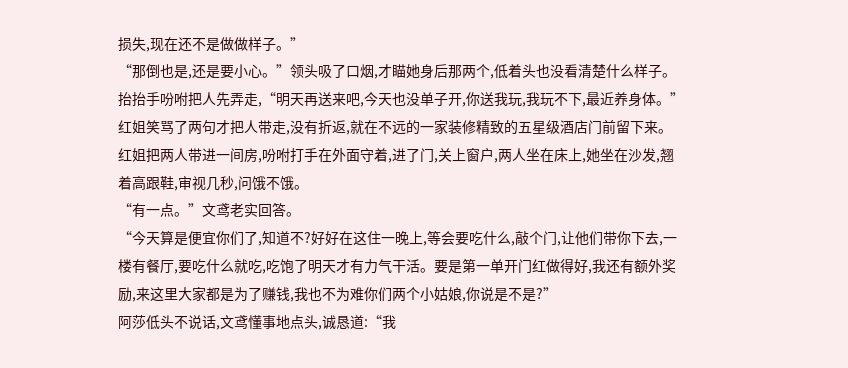损失,现在还不是做做样子。”
“那倒也是,还是要小心。”领头吸了口烟,才瞄她身后那两个,低着头也没看清楚什么样子。抬抬手吩咐把人先弄走,“明天再送来吧,今天也没单子开,你送我玩,我玩不下,最近养身体。”
红姐笑骂了两句才把人带走,没有折返,就在不远的一家装修精致的五星级酒店门前留下来。红姐把两人带进一间房,吩咐打手在外面守着,进了门,关上窗户,两人坐在床上,她坐在沙发,翘着高跟鞋,审视几秒,问饿不饿。
“有一点。”文鸢老实回答。
“今天算是便宜你们了,知道不?好好在这住一晚上,等会要吃什么,敲个门,让他们带你下去,一楼有餐厅,要吃什么就吃,吃饱了明天才有力气干活。要是第一单开门红做得好,我还有额外奖励,来这里大家都是为了赚钱,我也不为难你们两个小姑娘,你说是不是?”
阿莎低头不说话,文鸢懂事地点头,诚恳道:“我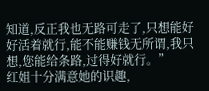知道,反正我也无路可走了,只想能好好活着就行,能不能赚钱无所谓,我只想,您能给条路,过得好就行。”
红姐十分满意她的识趣,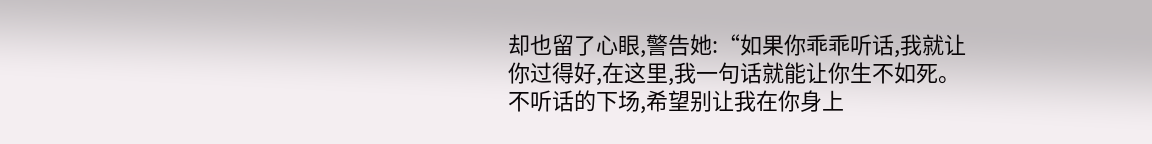却也留了心眼,警告她:“如果你乖乖听话,我就让你过得好,在这里,我一句话就能让你生不如死。不听话的下场,希望别让我在你身上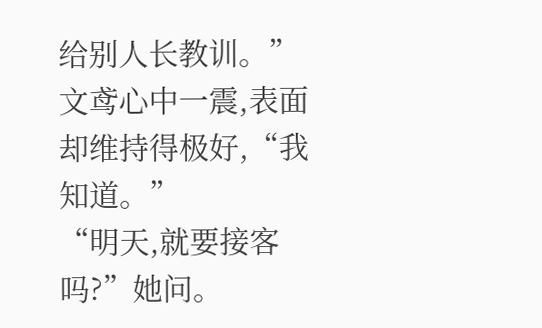给别人长教训。”
文鸢心中一震,表面却维持得极好,“我知道。”
“明天,就要接客吗?”她问。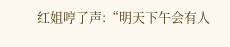红姐哼了声:“明天下午会有人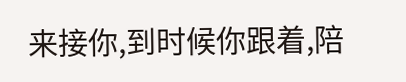来接你,到时候你跟着,陪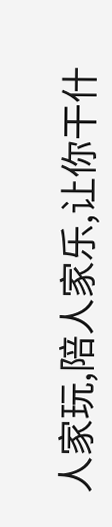人家玩,陪人家乐,让你干什